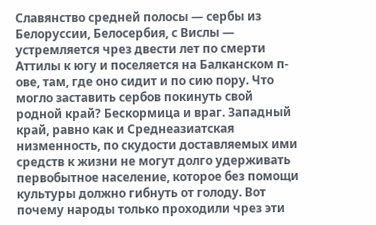Славянство средней полосы — сербы из Белоруссии, Белосербия, с Вислы — устремляется чрез двести лет по смерти Аттилы к югу и поселяется на Балканском п-ове, там, где оно сидит и по сию пору. Что могло заставить сербов покинуть свой родной край? Бескормица и враг. Западный край, равно как и Среднеазиатская низменность, по скудости доставляемых ими средств к жизни не могут долго удерживать первобытное население, которое без помощи культуры должно гибнуть от голоду. Вот почему народы только проходили чрез эти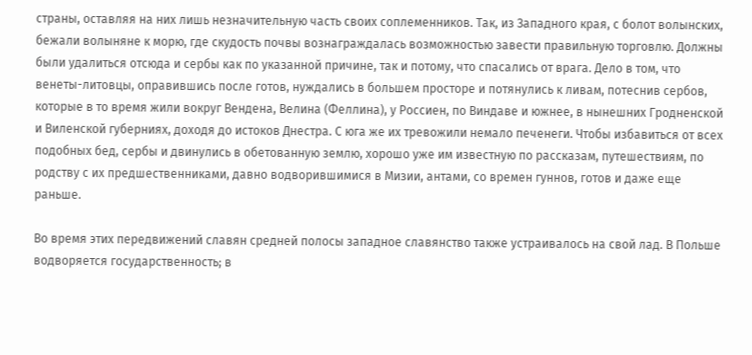страны, оставляя на них лишь незначительную часть своих соплеменников. Так, из Западного края, с болот волынских, бежали волыняне к морю, где скудость почвы вознаграждалась возможностью завести правильную торговлю. Должны были удалиться отсюда и сербы как по указанной причине, так и потому, что спасались от врага. Дело в том, что венеты-литовцы, оправившись после готов, нуждались в большем просторе и потянулись к ливам, потеснив сербов, которые в то время жили вокруг Вендена, Велина (Феллина), у Россиен, по Виндаве и южнее, в нынешних Гродненской и Виленской губерниях, доходя до истоков Днестра. С юга же их тревожили немало печенеги. Чтобы избавиться от всех подобных бед, сербы и двинулись в обетованную землю, хорошо уже им известную по рассказам, путешествиям, по родству с их предшественниками, давно водворившимися в Мизии, антами, со времен гуннов, готов и даже еще раньше.

Во время этих передвижений славян средней полосы западное славянство также устраивалось на свой лад. В Польше водворяется государственность; в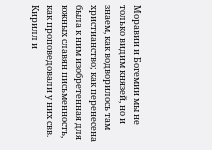Моравии и Богемии мы не только видим князей, но и знаем, как водворилось там христианство; как перенесена была к ним изобретенная для южных славян письменность, как проповедовали у них свв. Кирилл и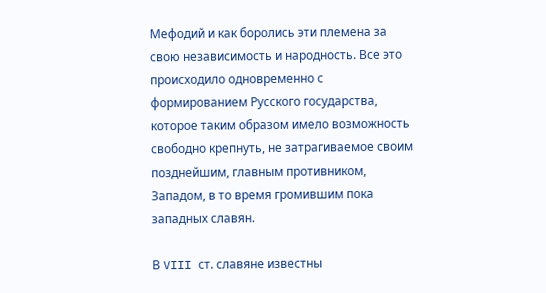Мефодий и как боролись эти племена за свою независимость и народность. Все это происходило одновременно с формированием Русского государства, которое таким образом имело возможность свободно крепнуть, не затрагиваемое своим позднейшим, главным противником, Западом, в то время громившим пока западных славян.

В VIII ст. славяне известны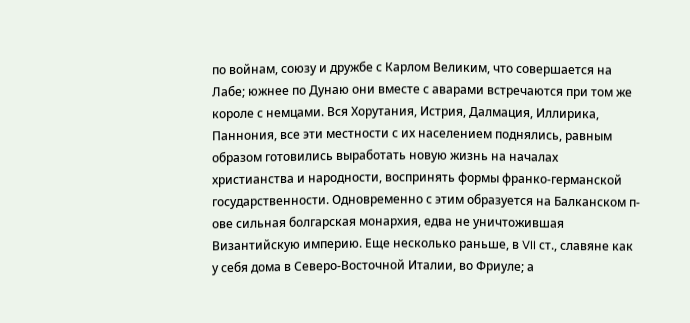по войнам, союзу и дружбе с Карлом Великим, что совершается на Лабе; южнее по Дунаю они вместе с аварами встречаются при том же короле с немцами. Вся Хорутания, Истрия, Далмация, Иллирика, Паннония, все эти местности с их населением поднялись, равным образом готовились выработать новую жизнь на началах христианства и народности, воспринять формы франко-германской государственности. Одновременно с этим образуется на Балканском п-ове сильная болгарская монархия, едва не уничтожившая Византийскую империю. Еще несколько раньше, в VII ст., славяне как у себя дома в Северо-Восточной Италии, во Фриуле; а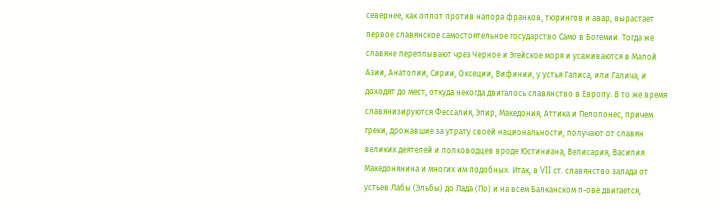севернее, как оплот против напора франков, тюрингов и авар, вырастает первое славянское самостоятельное государство Само в Богемии. Тогда же славяне переплывают чрез Черное и Эгейское моря и усаживаются в Малой Азии, Анатолии, Сирии, Оксеции, Вифинии, у устья Галиса, или Галича, и доходят до мест, откуда некогда двигалось славянство в Европу. В то же время славянизируются Фессалия, Эпир, Македония, Аттика и Пелопонес, причем греки, дрожавшие за утрату своей национальности, получают от славян великих деятелей и полководцев вроде Юстиниана, Велисария, Василия Македонянина и многих им подобных. Итак, в VII ст. славянство запада от устьев Лабы (Эльбы) до Пада (По) и на всем Балканском п-ове двигается,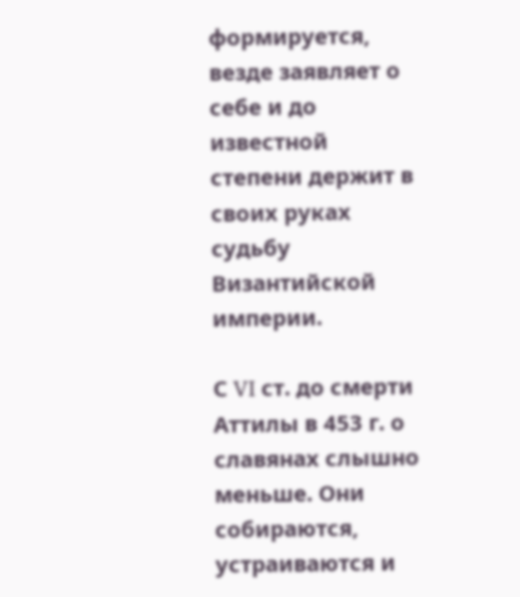формируется, везде заявляет о себе и до известной степени держит в своих руках судьбу Византийской империи.

С VI ст. до смерти Аттилы в 453 г. о славянах слышно меньше. Они собираются, устраиваются и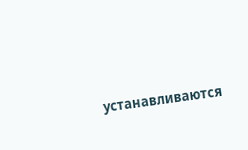устанавливаются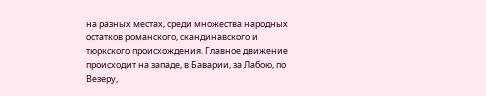на разных местах, среди множества народных остатков романского, скандинавского и тюркского происхождения. Главное движение происходит на западе, в Баварии, за Лабою, по Везеру,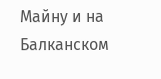Майну и на Балканском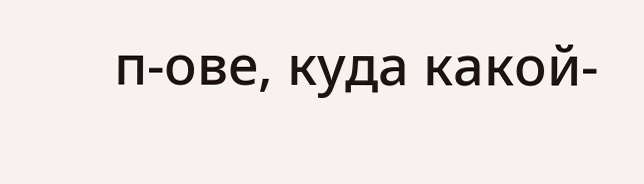п-ове, куда какой-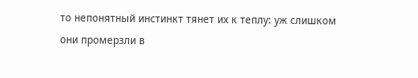то непонятный инстинкт тянет их к теплу: уж слишком они промерзли в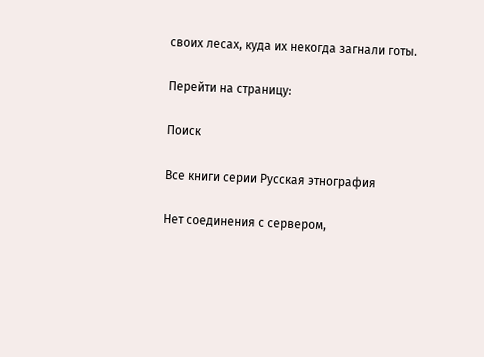своих лесах, куда их некогда загнали готы.

Перейти на страницу:

Поиск

Все книги серии Русская этнография

Нет соединения с сервером,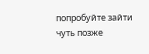попробуйте зайти чуть позже